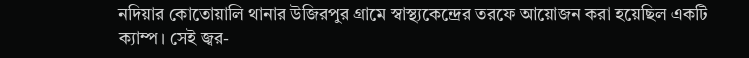নদিয়ার কোতোয়ালি থানার উজিরপুর গ্রামে স্বাস্থ্যকেন্দ্রের তরফে আয়োজন করা হয়েছিল একটি ক্যাম্প। সেই জ্বর-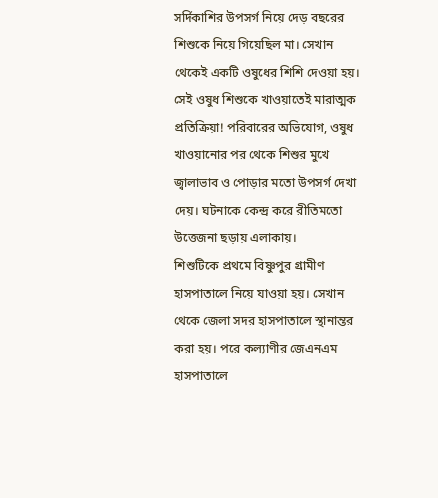সর্দিকাশির উপসর্গ নিয়ে দেড় বছরের শিশুকে নিয়ে গিয়েছিল মা। সেখান থেকেই একটি ওষুধের শিশি দেওয়া হয়। সেই ওষুধ শিশুকে খাওয়াতেই মারাত্মক প্রতিক্রিয়া! পরিবারের অভিযোগ, ওষুধ খাওয়ানোর পর থেকে শিশুর মুখে জ্বালাভাব ও পোড়ার মতো উপসর্গ দেখা দেয়। ঘটনাকে কেন্দ্র করে রীতিমতো উত্তেজনা ছড়ায় এলাকায়।
শিশুটিকে প্রথমে বিষ্ণুপুর গ্রামীণ হাসপাতালে নিয়ে যাওয়া হয়। সেখান থেকে জেলা সদর হাসপাতালে স্থানান্তর করা হয়। পরে কল্যাণীর জেএনএম হাসপাতালে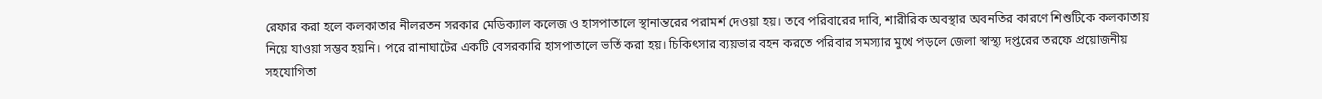রেফার করা হলে কলকাতার নীলরতন সরকার মেডিক্যাল কলেজ ও হাসপাতালে স্থানান্তরের পরামর্শ দেওয়া হয়। তবে পরিবারের দাবি, শারীরিক অবস্থার অবনতির কারণে শিশুটিকে কলকাতায় নিয়ে যাওয়া সম্ভব হয়নি। পরে রানাঘাটের একটি বেসরকারি হাসপাতালে ভর্তি করা হয়। চিকিৎসার ব্যয়ভার বহন করতে পরিবার সমস্যার মুখে পড়লে জেলা স্বাস্থ্য দপ্তরের তরফে প্রয়োজনীয় সহযোগিতা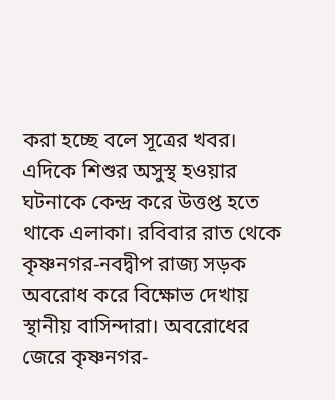করা হচ্ছে বলে সূত্রের খবর।
এদিকে শিশুর অসুস্থ হওয়ার ঘটনাকে কেন্দ্র করে উত্তপ্ত হতে থাকে এলাকা। রবিবার রাত থেকে কৃষ্ণনগর-নবদ্বীপ রাজ্য সড়ক অবরোধ করে বিক্ষোভ দেখায় স্থানীয় বাসিন্দারা। অবরোধের জেরে কৃষ্ণনগর-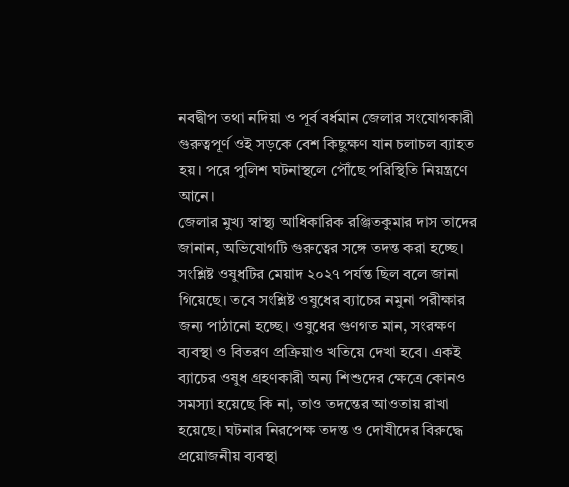নবদ্বীপ তথা নদিয়া ও পূর্ব বর্ধমান জেলার সংযোগকারী গুরুত্বপূর্ণ ওই সড়কে বেশ কিছুক্ষণ যান চলাচল ব্যাহত হয়। পরে পুলিশ ঘটনাস্থলে পৌঁছে পরিস্থিতি নিয়ন্ত্রণে আনে।
জেলার মুখ্য স্বাস্থ্য আধিকারিক রঞ্জিতকুমার দাস তাদের জানান, অভিযোগটি গুরুত্বের সঙ্গে তদন্ত করা হচ্ছে। সংশ্লিষ্ট ওষুধটির মেয়াদ ২০২৭ পর্যন্ত ছিল বলে জানা গিয়েছে। তবে সংশ্লিষ্ট ওষুধের ব্যাচের নমুনা পরীক্ষার জন্য পাঠানো হচ্ছে। ওষুধের গুণগত মান, সংরক্ষণ ব্যবস্থা ও বিতরণ প্রক্রিয়াও খতিয়ে দেখা হবে। একই ব্যাচের ওষুধ গ্রহণকারী অন্য শিশুদের ক্ষেত্রে কোনও সমস্যা হয়েছে কি না, তাও তদন্তের আওতায় রাখা হয়েছে। ঘটনার নিরপেক্ষ তদন্ত ও দোষীদের বিরুদ্ধে প্রয়োজনীয় ব্যবস্থা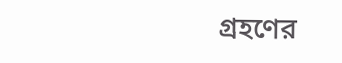গ্রহণের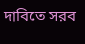দাবিতে সরব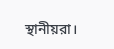স্থানীয়রা।